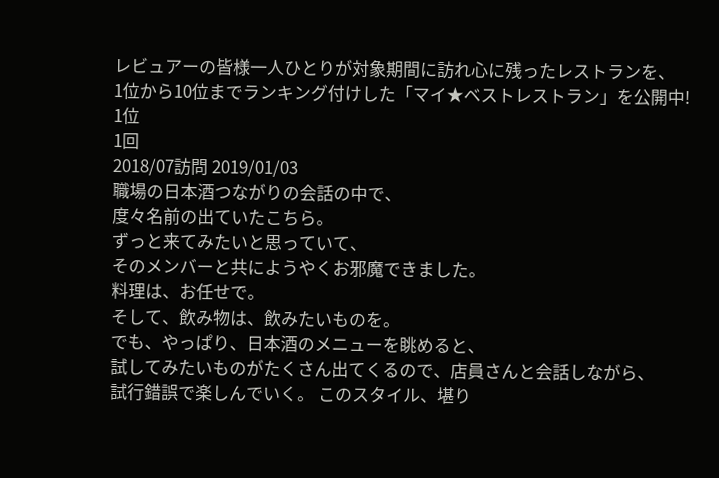レビュアーの皆様一人ひとりが対象期間に訪れ心に残ったレストランを、
1位から10位までランキング付けした「マイ★ベストレストラン」を公開中!
1位
1回
2018/07訪問 2019/01/03
職場の日本酒つながりの会話の中で、
度々名前の出ていたこちら。
ずっと来てみたいと思っていて、
そのメンバーと共にようやくお邪魔できました。
料理は、お任せで。
そして、飲み物は、飲みたいものを。
でも、やっぱり、日本酒のメニューを眺めると、
試してみたいものがたくさん出てくるので、店員さんと会話しながら、
試行錯誤で楽しんでいく。 このスタイル、堪り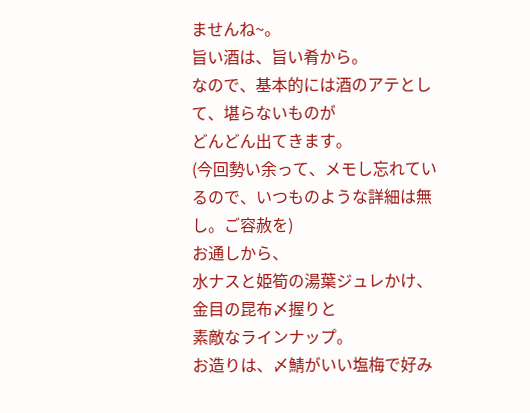ませんね~。
旨い酒は、旨い肴から。
なので、基本的には酒のアテとして、堪らないものが
どんどん出てきます。
(今回勢い余って、メモし忘れているので、いつものような詳細は無し。ご容赦を)
お通しから、
水ナスと姫筍の湯葉ジュレかけ、金目の昆布〆握りと
素敵なラインナップ。
お造りは、〆鯖がいい塩梅で好み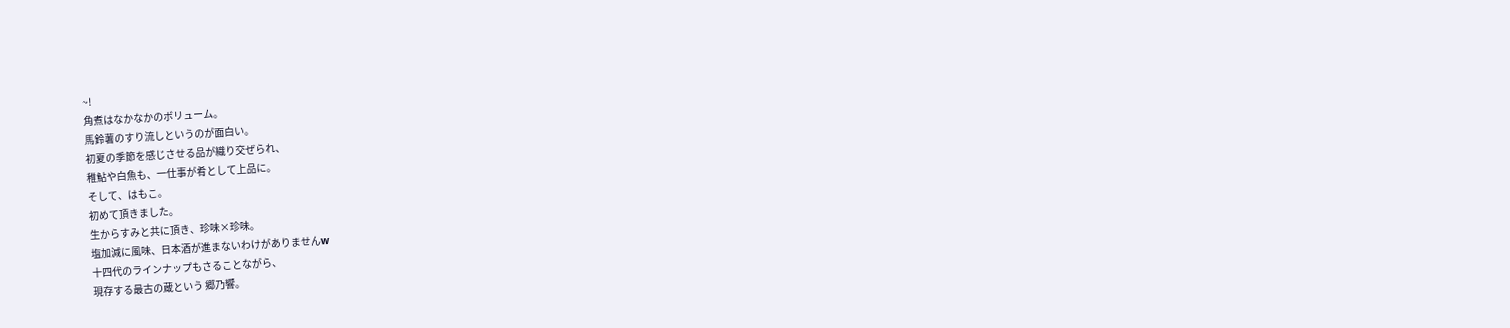~!
角煮はなかなかのボリューム。
馬鈴薯のすり流しというのが面白い。
初夏の季節を感じさせる品が織り交ぜられ、
稚鮎や白魚も、一仕事が肴として上品に。
そして、はもこ。
初めて頂きました。
生からすみと共に頂き、珍味×珍味。
塩加減に風味、日本酒が進まないわけがありませんw
十四代のラインナップもさることながら、
現存する最古の蔵という 郷乃響。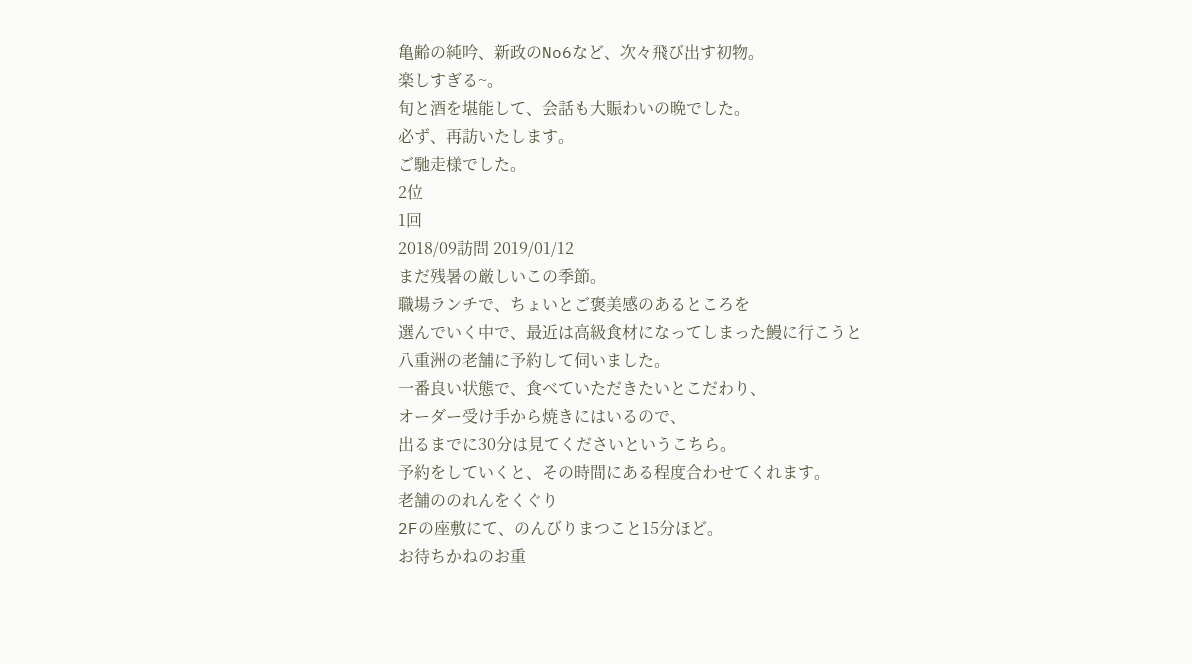亀齢の純吟、新政のNo6など、次々飛び出す初物。
楽しすぎる~。
旬と酒を堪能して、会話も大賑わいの晩でした。
必ず、再訪いたします。
ご馳走様でした。
2位
1回
2018/09訪問 2019/01/12
まだ残暑の厳しいこの季節。
職場ランチで、ちょいとご褒美感のあるところを
選んでいく中で、最近は高級食材になってしまった鰻に行こうと
八重洲の老舗に予約して伺いました。
一番良い状態で、食べていただきたいとこだわり、
オーダー受け手から焼きにはいるので、
出るまでに30分は見てくださいというこちら。
予約をしていくと、その時間にある程度合わせてくれます。
老舗ののれんをくぐり
2Fの座敷にて、のんびりまつこと15分ほど。
お待ちかねのお重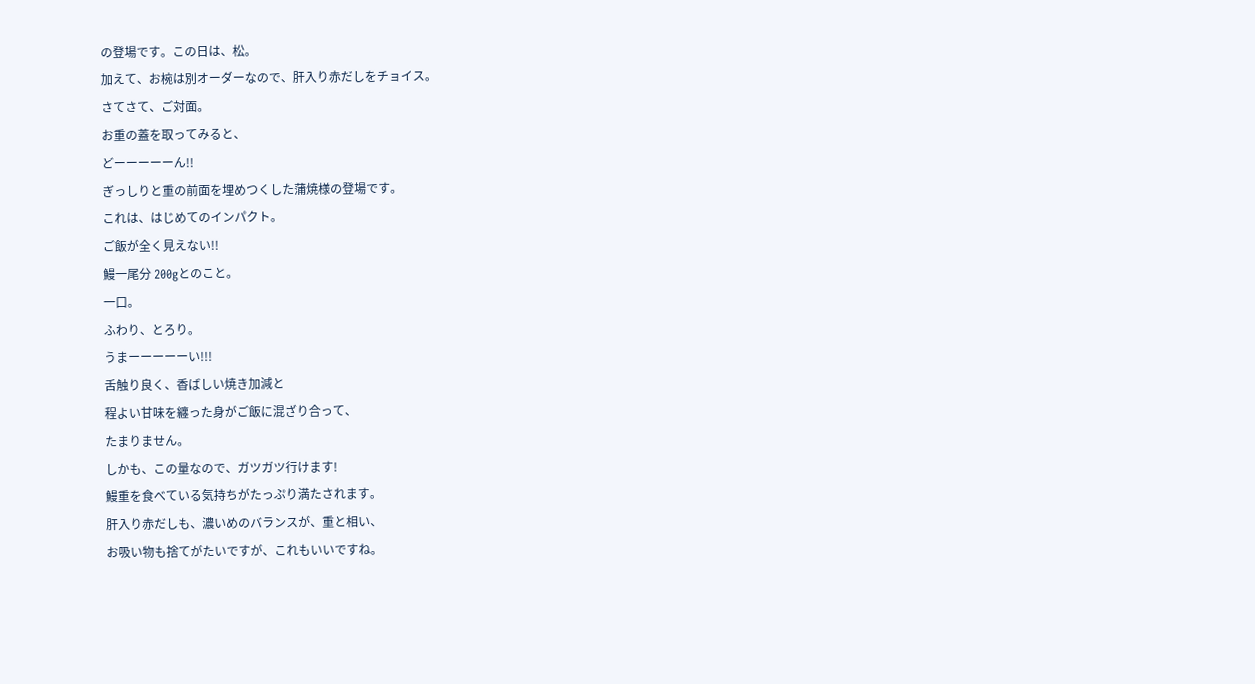の登場です。この日は、松。
加えて、お椀は別オーダーなので、肝入り赤だしをチョイス。
さてさて、ご対面。
お重の蓋を取ってみると、
どーーーーーん!!
ぎっしりと重の前面を埋めつくした蒲焼様の登場です。
これは、はじめてのインパクト。
ご飯が全く見えない!!
鰻一尾分 200gとのこと。
一口。
ふわり、とろり。
うまーーーーーい!!!
舌触り良く、香ばしい焼き加減と
程よい甘味を纏った身がご飯に混ざり合って、
たまりません。
しかも、この量なので、ガツガツ行けます!
鰻重を食べている気持ちがたっぷり満たされます。
肝入り赤だしも、濃いめのバランスが、重と相い、
お吸い物も捨てがたいですが、これもいいですね。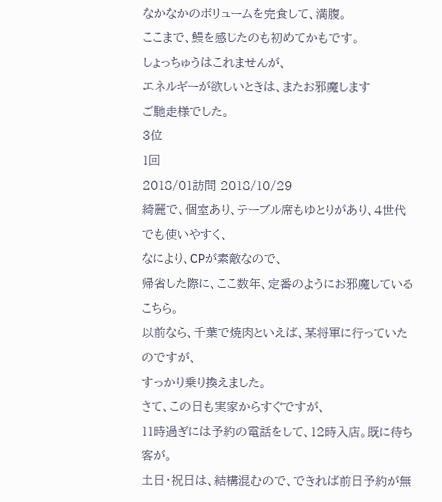なかなかのボリュームを完食して、満腹。
ここまで、鰻を感じたのも初めてかもです。
しょっちゅうはこれませんが、
エネルギーが欲しいときは、またお邪魔します
ご馳走様でした。
3位
1回
2018/01訪問 2018/10/29
綺麗で、個室あり、テーブル席もゆとりがあり、4世代でも使いやすく、
なにより、CPが素敵なので、
帰省した際に、ここ数年、定番のようにお邪魔しているこちら。
以前なら、千葉で焼肉といえば、某将軍に行っていたのですが、
すっかり乗り換えました。
さて、この日も実家からすぐですが、
11時過ぎには予約の電話をして、12時入店。既に待ち客が。
土日・祝日は、結構混むので、できれば前日予約が無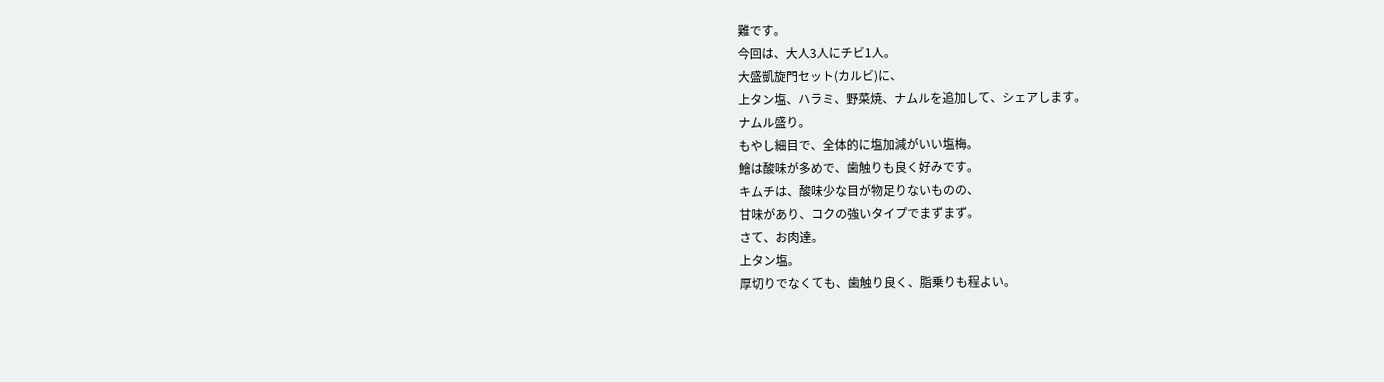難です。
今回は、大人3人にチビ1人。
大盛凱旋門セット(カルビ)に、
上タン塩、ハラミ、野菜焼、ナムルを追加して、シェアします。
ナムル盛り。
もやし細目で、全体的に塩加減がいい塩梅。
鱠は酸味が多めで、歯触りも良く好みです。
キムチは、酸味少な目が物足りないものの、
甘味があり、コクの強いタイプでまずまず。
さて、お肉達。
上タン塩。
厚切りでなくても、歯触り良く、脂乗りも程よい。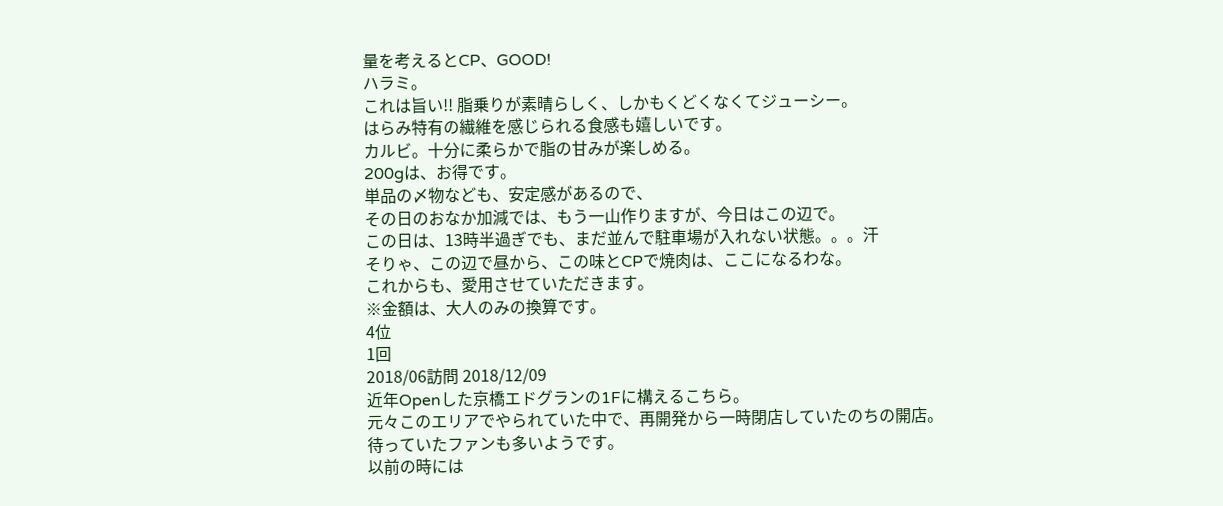量を考えるとCP、GOOD!
ハラミ。
これは旨い!! 脂乗りが素晴らしく、しかもくどくなくてジューシー。
はらみ特有の繊維を感じられる食感も嬉しいです。
カルビ。十分に柔らかで脂の甘みが楽しめる。
200gは、お得です。
単品の〆物なども、安定感があるので、
その日のおなか加減では、もう一山作りますが、今日はこの辺で。
この日は、13時半過ぎでも、まだ並んで駐車場が入れない状態。。。汗
そりゃ、この辺で昼から、この味とCPで焼肉は、ここになるわな。
これからも、愛用させていただきます。
※金額は、大人のみの換算です。
4位
1回
2018/06訪問 2018/12/09
近年Openした京橋エドグランの1Fに構えるこちら。
元々このエリアでやられていた中で、再開発から一時閉店していたのちの開店。
待っていたファンも多いようです。
以前の時には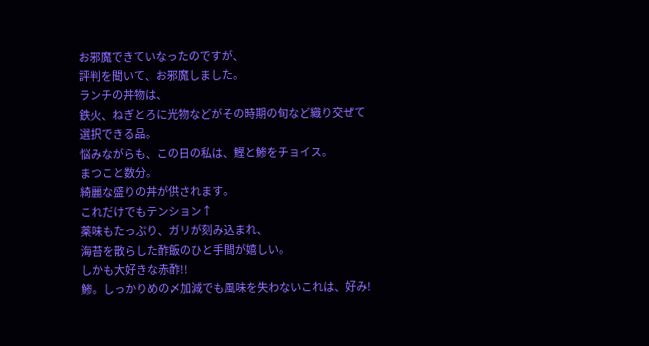お邪魔できていなったのですが、
評判を聞いて、お邪魔しました。
ランチの丼物は、
鉄火、ねぎとろに光物などがその時期の旬など織り交ぜて
選択できる品。
悩みながらも、この日の私は、鰹と鯵をチョイス。
まつこと数分。
綺麗な盛りの丼が供されます。
これだけでもテンション↑
薬味もたっぷり、ガリが刻み込まれ、
海苔を散らした酢飯のひと手間が嬉しい。
しかも大好きな赤酢!!
鯵。しっかりめの〆加減でも風味を失わないこれは、好み!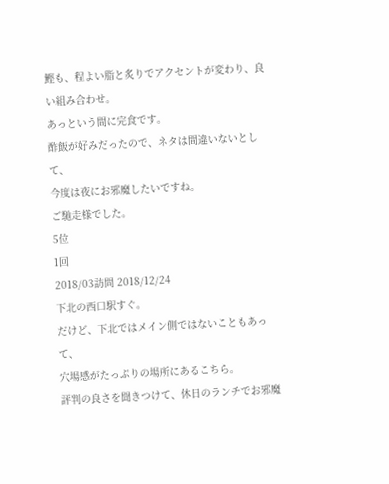鰹も、程よい脂と炙りでアクセントが変わり、良い組み合わせ。
あっという間に完食です。
酢飯が好みだったので、ネタは間違いないとして、
今度は夜にお邪魔したいですね。
ご馳走様でした。
5位
1回
2018/03訪問 2018/12/24
下北の西口駅すぐ。
だけど、下北ではメイン側ではないこともあって、
穴場感がたっぷりの場所にあるこちら。
評判の良さを聞きつけて、休日のランチでお邪魔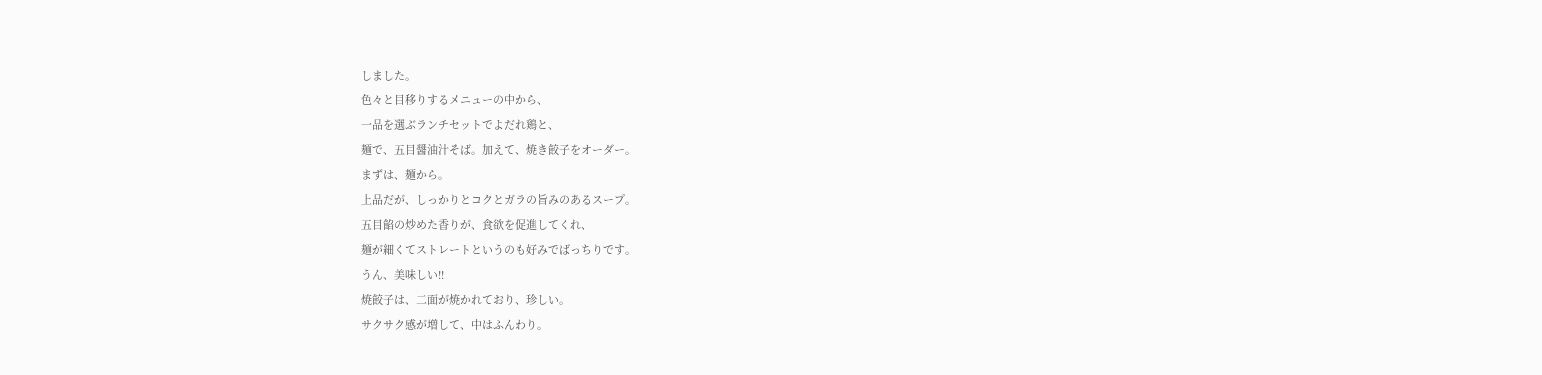しました。
色々と目移りするメニューの中から、
一品を選ぶランチセットでよだれ鶏と、
麺で、五目醤油汁そば。加えて、焼き餃子をオーダー。
まずは、麺から。
上品だが、しっかりとコクとガラの旨みのあるスープ。
五目餡の炒めた香りが、食欲を促進してくれ、
麺が細くてストレートというのも好みでばっちりです。
うん、美味しい!!
焼餃子は、二面が焼かれており、珍しい。
サクサク感が増して、中はふんわり。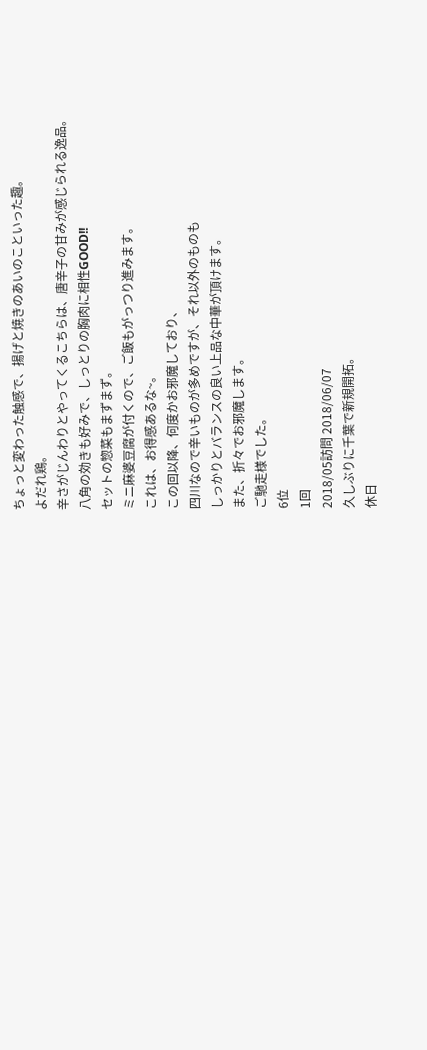ちょっと変わった触感で、揚げと焼きのあいのこといった趣。
よだれ鶏。
辛さがじんわりとやってくるこちらは、唐辛子の甘みが感じられる逸品。
八角の効きも好みで、しっとりの胸肉に相性GOOD!!
セットの惣菜もまずまず。
ミニ麻婆豆腐が付くので、ご飯もがっつり進みます。
これは、お得感あるな~。
この回以降、何度かお邪魔しており、
四川なので辛いものが多めですが、それ以外のものも
しっかりとバランスの良い上品な中華が頂けます。
また、折々でお邪魔します。
ご馳走様でした。
6位
1回
2018/05訪問 2018/06/07
久しぶりに千葉で新規開拓。
休日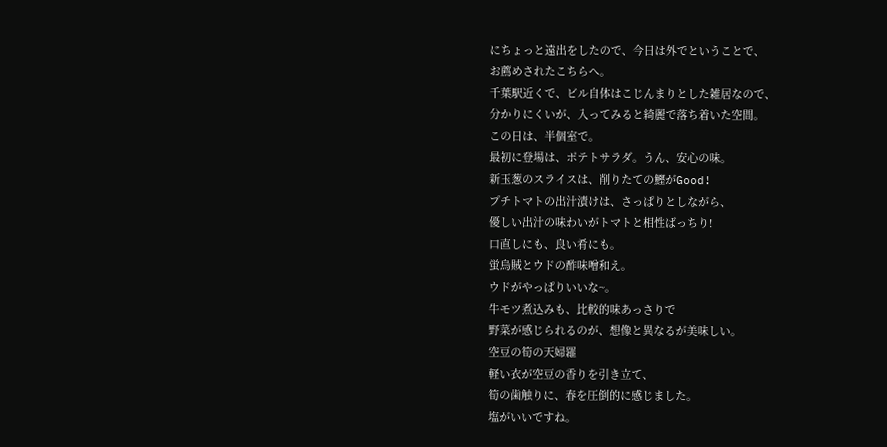にちょっと遠出をしたので、今日は外でということで、
お薦めされたこちらへ。
千葉駅近くで、ビル自体はこじんまりとした雑居なので、
分かりにくいが、入ってみると綺麗で落ち着いた空間。
この日は、半個室で。
最初に登場は、ポテトサラダ。うん、安心の味。
新玉葱のスライスは、削りたての鰹がGood!
プチトマトの出汁漬けは、さっぱりとしながら、
優しい出汁の味わいがトマトと相性ばっちり!
口直しにも、良い肴にも。
蛍烏賊とウドの酢味噌和え。
ウドがやっぱりいいな~。
牛モツ煮込みも、比較的味あっさりで
野菜が感じられるのが、想像と異なるが美味しい。
空豆の筍の天婦羅
軽い衣が空豆の香りを引き立て、
筍の歯触りに、春を圧倒的に感じました。
塩がいいですね。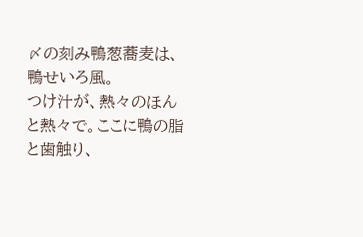〆の刻み鴨葱蕎麦は、鴨せいろ風。
つけ汁が、熱々のほんと熱々で。ここに鴨の脂と歯触り、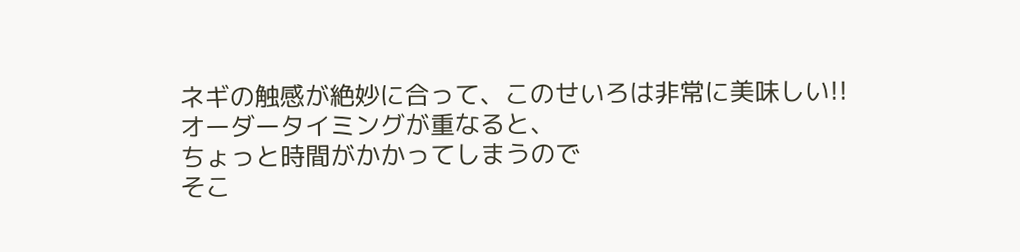ネギの触感が絶妙に合って、このせいろは非常に美味しい!!
オーダータイミングが重なると、
ちょっと時間がかかってしまうので
そこ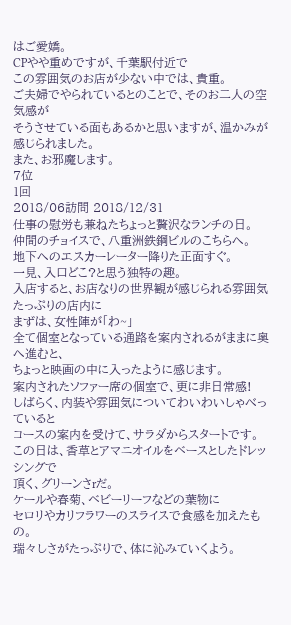はご愛嬌。
CPやや重めですが、千葉駅付近で
この雰囲気のお店が少ない中では、貴重。
ご夫婦でやられているとのことで、そのお二人の空気感が
そうさせている面もあるかと思いますが、温かみが感じられました。
また、お邪魔します。
7位
1回
2018/06訪問 2018/12/31
仕事の慰労も兼ねたちょっと贅沢なランチの日。
仲間のチョイスで、八重洲鉄鋼ビルのこちらへ。
地下へのエスカーレーター降りた正面すぐ。
一見、入口どこ?と思う独特の趣。
入店すると、お店なりの世界観が感じられる雰囲気たっぷりの店内に
まずは、女性陣が「わ~」
全て個室となっている通路を案内されるがままに奥へ進むと、
ちょっと映画の中に入ったように感じます。
案内されたソファー席の個室で、更に非日常感!
しばらく、内装や雰囲気についてわいわいしゃべっていると
コースの案内を受けて、サラダからスタートです。
この日は、香草とアマニオイルをベースとしたドレッシングで
頂く、グリーンさrだ。
ケールや春菊、ベビーリーフなどの葉物に
セロリやカリフラワーのスライスで食感を加えたもの。
瑞々しさがたっぷりで、体に沁みていくよう。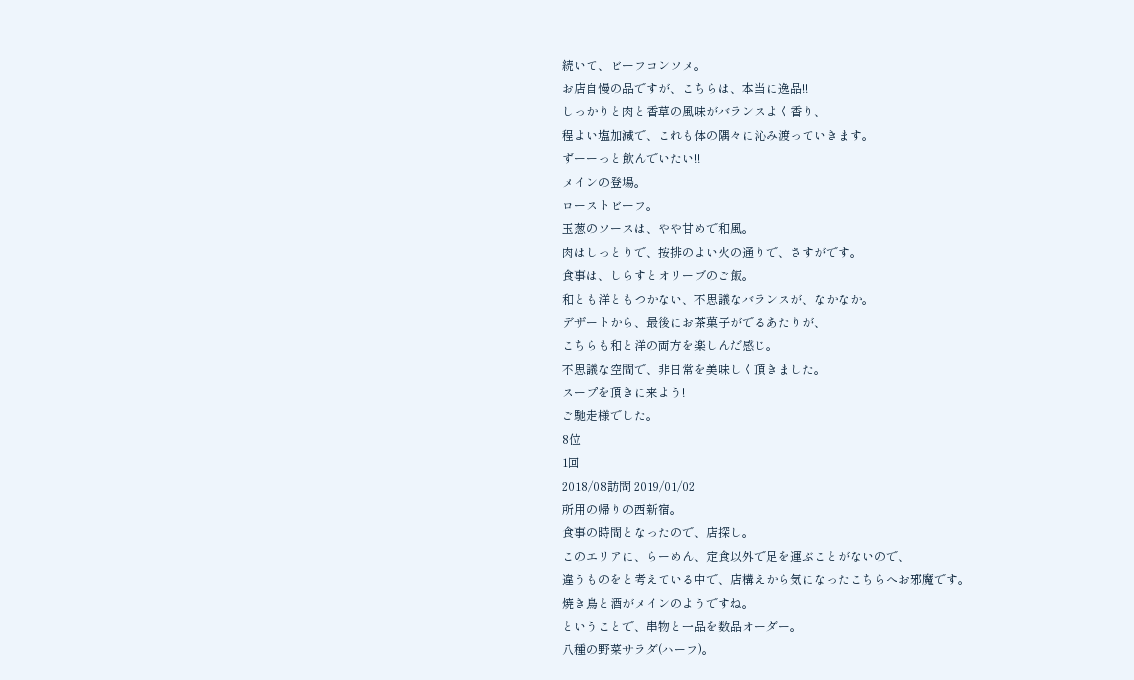続いて、ビーフコンソメ。
お店自慢の品ですが、こちらは、本当に逸品!!
しっかりと肉と香草の風味がバランスよく香り、
程よい塩加減で、これも体の隅々に沁み渡っていきます。
ずーーっと飲んでいたい!!
メインの登場。
ローストビーフ。
玉葱のソースは、やや甘めで和風。
肉はしっとりで、按排のよい火の通りで、さすがです。
食事は、しらすとオリーブのご飯。
和とも洋ともつかない、不思議なバランスが、なかなか。
デザートから、最後にお茶菓子がでるあたりが、
こちらも和と洋の両方を楽しんだ感じ。
不思議な空間で、非日常を美味しく頂きました。
スープを頂きに来よう!
ご馳走様でした。
8位
1回
2018/08訪問 2019/01/02
所用の帰りの西新宿。
食事の時間となったので、店探し。
このエリアに、らーめん、定食以外で足を運ぶことがないので、
違うものをと考えている中で、店構えから気になったこちらへお邪魔です。
焼き鳥と酒がメインのようですね。
ということで、串物と一品を数品オーダー。
八種の野菜サラダ(ハーフ)。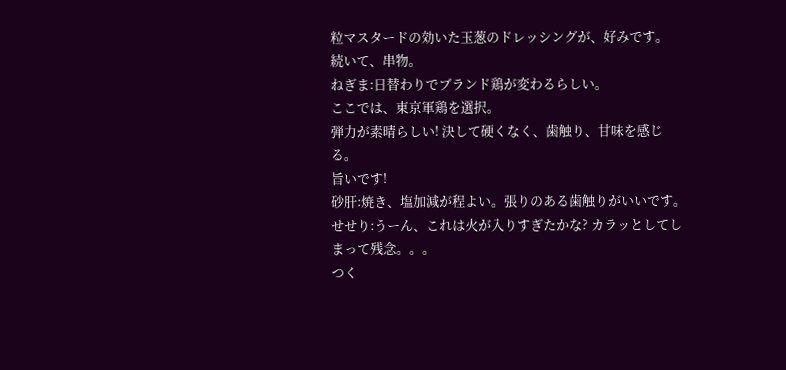粒マスタードの効いた玉葱のドレッシングが、好みです。
続いて、串物。
ねぎま:日替わりでブランド鶏が変わるらしい。
ここでは、東京軍鶏を選択。
弾力が素晴らしい! 決して硬くなく、歯触り、甘味を感じる。
旨いです!
砂肝:焼き、塩加減が程よい。張りのある歯触りがいいです。
せせり:うーん、これは火が入りすぎたかな? カラッとしてしまって残念。。。
つく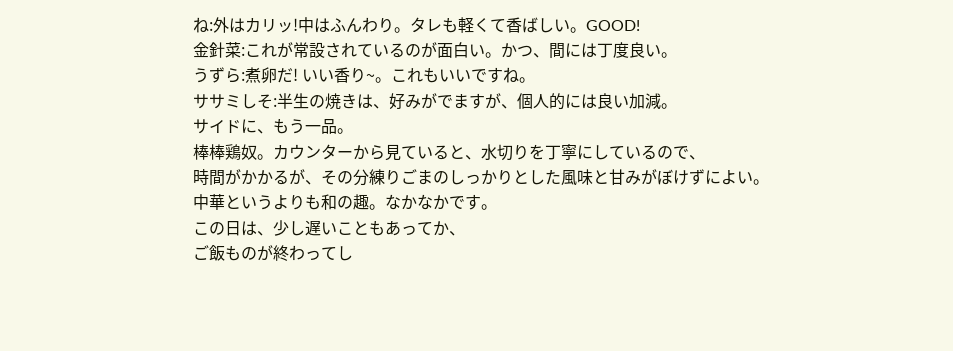ね:外はカリッ!中はふんわり。タレも軽くて香ばしい。GOOD!
金針菜:これが常設されているのが面白い。かつ、間には丁度良い。
うずら:煮卵だ! いい香り~。これもいいですね。
ササミしそ:半生の焼きは、好みがでますが、個人的には良い加減。
サイドに、もう一品。
棒棒鶏奴。カウンターから見ていると、水切りを丁寧にしているので、
時間がかかるが、その分練りごまのしっかりとした風味と甘みがぼけずによい。
中華というよりも和の趣。なかなかです。
この日は、少し遅いこともあってか、
ご飯ものが終わってし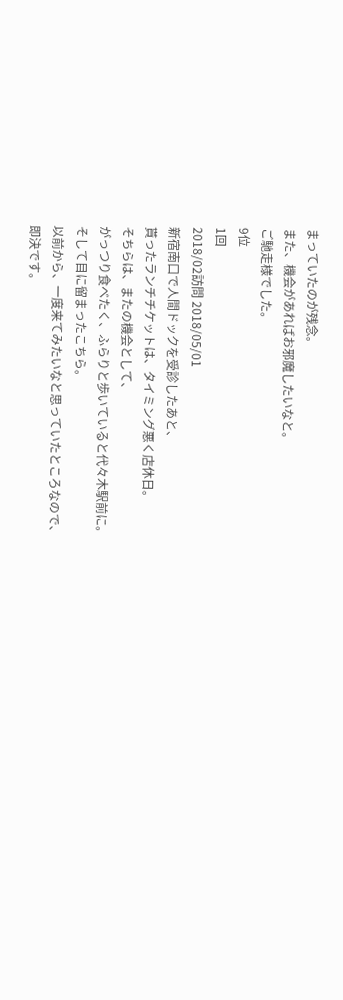まっていたのが残念。
また、機会があればお邪魔したいなと。
ご馳走様でした。
9位
1回
2018/02訪問 2018/05/01
新宿南口で人間ドックを受診したあと、
貰ったランチチケットは、タイミング悪く店休日。
そちらは、またの機会として、
がっつり食べたく、ふらりと歩いていると代々木駅前に。
そして目に留まったこちら。
以前から、一度来てみたいなと思っていたところなので、
即決です。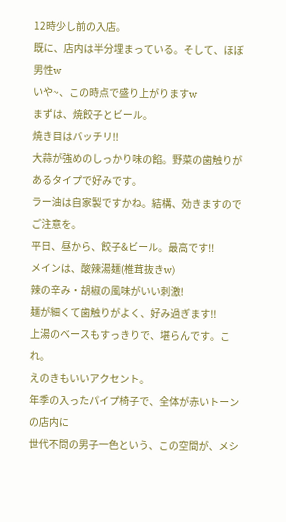12時少し前の入店。
既に、店内は半分埋まっている。そして、ほぼ男性w
いや~、この時点で盛り上がりますw
まずは、焼餃子とビール。
焼き目はバッチリ!!
大蒜が強めのしっかり味の餡。野菜の歯触りがあるタイプで好みです。
ラー油は自家製ですかね。結構、効きますのでご注意を。
平日、昼から、餃子&ビール。最高です!!
メインは、酸辣湯麺(椎茸抜きw)
辣の辛み・胡椒の風味がいい刺激!
麺が細くて歯触りがよく、好み過ぎます!!
上湯のベースもすっきりで、堪らんです。これ。
えのきもいいアクセント。
年季の入ったパイプ椅子で、全体が赤いトーンの店内に
世代不問の男子一色という、この空間が、メシ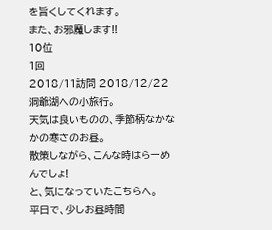を旨くしてくれます。
また、お邪魔します!!
10位
1回
2018/11訪問 2018/12/22
洞爺湖への小旅行。
天気は良いものの、季節柄なかなかの寒さのお昼。
散策しながら、こんな時はらーめんでしょ!
と、気になっていたこちらへ。
平日で、少しお昼時間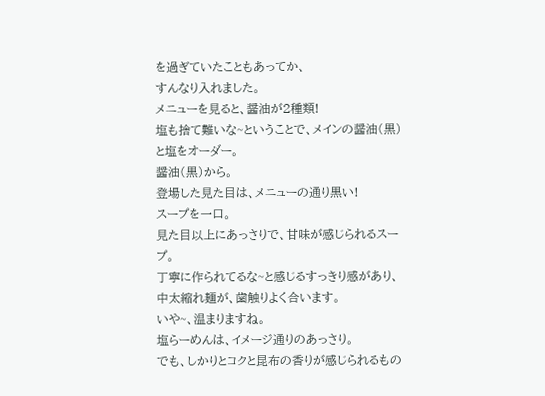を過ぎていたこともあってか、
すんなり入れました。
メニューを見ると、醤油が2種類!
塩も捨て難いな~ということで、メインの醤油(黒)と塩をオーダー。
醤油(黒)から。
登場した見た目は、メニューの通り黒い!
スープを一口。
見た目以上にあっさりで、甘味が感じられるスープ。
丁寧に作られてるな~と感じるすっきり感があり、
中太縮れ麺が、歯触りよく合います。
いや~、温まりますね。
塩らーめんは、イメージ通りのあっさり。
でも、しかりとコクと昆布の香りが感じられるもの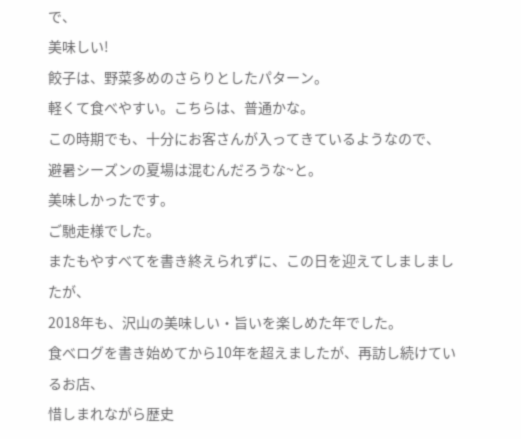で、
美味しい!
餃子は、野菜多めのさらりとしたパターン。
軽くて食べやすい。こちらは、普通かな。
この時期でも、十分にお客さんが入ってきているようなので、
避暑シーズンの夏場は混むんだろうな~と。
美味しかったです。
ご馳走様でした。
またもやすべてを書き終えられずに、この日を迎えてしましましたが、
2018年も、沢山の美味しい・旨いを楽しめた年でした。
食べログを書き始めてから10年を超えましたが、再訪し続けているお店、
惜しまれながら歴史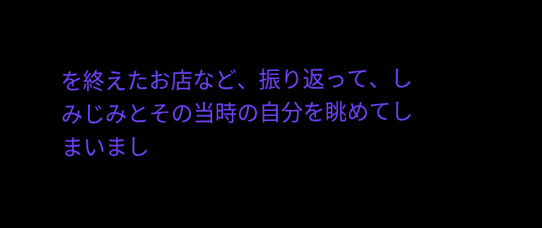を終えたお店など、振り返って、しみじみとその当時の自分を眺めてしまいまし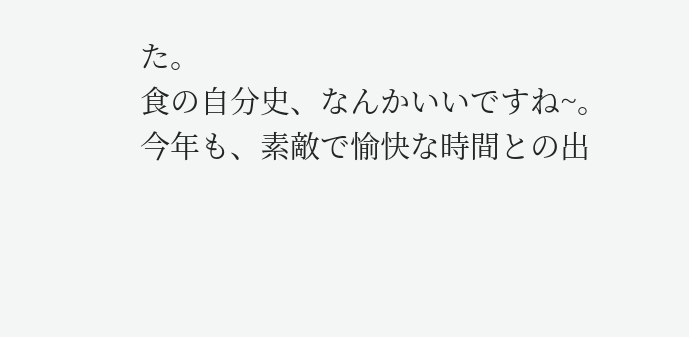た。
食の自分史、なんかいいですね~。
今年も、素敵で愉快な時間との出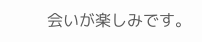会いが楽しみです。